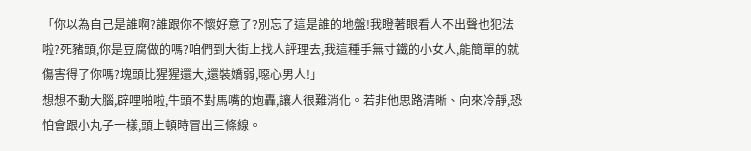「你以為自己是誰啊?誰跟你不懷好意了?別忘了這是誰的地盤!我瞪著眼看人不出聲也犯法啦?死豬頭,你是豆腐做的嗎?咱們到大街上找人評理去,我這種手無寸鐵的小女人,能簡單的就傷害得了你嗎?塊頭比猩猩還大,還裝嬌弱,噁心男人!」
想想不動大腦,辟哩啪啦,牛頭不對馬嘴的炮轟,讓人很難消化。若非他思路清晰、向來冷靜,恐怕會跟小丸子一樣,頭上頓時冒出三條線。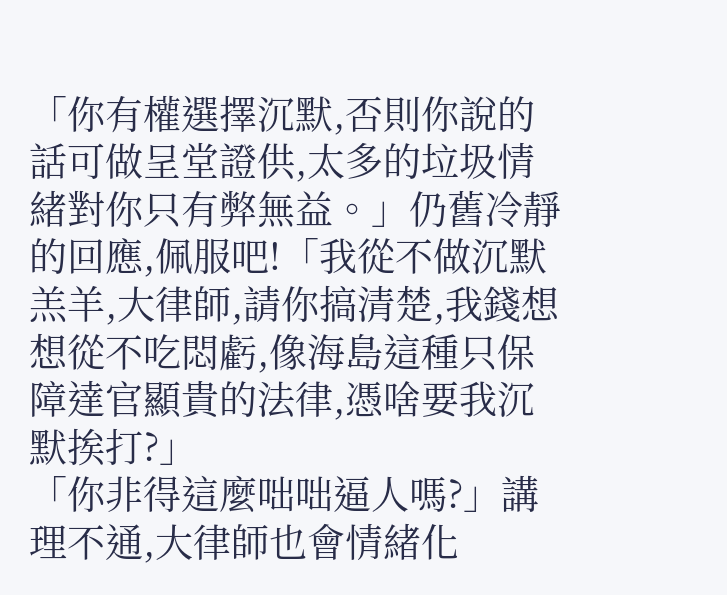「你有權選擇沉默,否則你說的話可做呈堂證供,太多的垃圾情緒對你只有弊無益。」仍舊冷靜的回應,佩服吧!「我從不做沉默羔羊,大律師,請你搞清楚,我錢想想從不吃悶虧,像海島這種只保障達官顯貴的法律,憑啥要我沉默挨打?」
「你非得這麼咄咄逼人嗎?」講理不通,大律師也會情緒化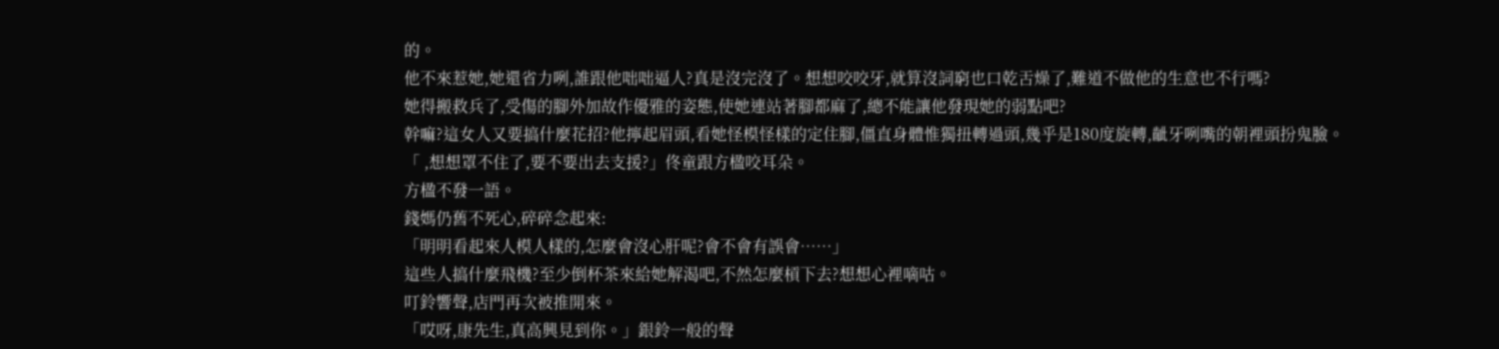的。
他不來惹她,她還省力咧,誰跟他咄咄逼人?真是沒完沒了。想想咬咬牙,就算沒詞窮也口乾舌燥了,難道不做他的生意也不行嗎?
她得搬救兵了,受傷的腳外加故作優雅的姿態,使她連站著腳都麻了,總不能讓他發現她的弱點吧?
幹嘛?這女人又要搞什麼花招?他擰起眉頭,看她怪模怪樣的定住腳,僵直身體惟獨扭轉過頭,幾乎是180度旋轉,齜牙咧嘴的朝裡頭扮鬼臉。
「 ,想想罩不住了,要不要出去支援?」佟童跟方楹咬耳朵。
方楹不發一語。
錢媽仍舊不死心,碎碎念起來:
「明明看起來人模人樣的,怎麼會沒心肝呢?會不會有誤會……」
這些人搞什麼飛機?至少倒杯茶來給她解渴吧,不然怎麼槓下去?想想心裡嘀咕。
叮鈴響聲,店門再次被推開來。
「哎呀,康先生,真高興見到你。」銀鈴一般的聲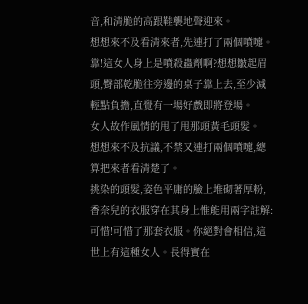音,和清脆的高跟鞋襲地聲迎來。
想想來不及看清來者,先連打了兩個噴嚏。
靠!這女人身上是噴殺蟲劑啊?想想皺起眉頭,臀部乾脆往旁邊的桌子靠上去,至少減輕點負擔,直覺有一場好戲即將登場。
女人故作風情的甩了甩那頭黃毛頭髮。
想想來不及抗議,不禁又連打兩個噴嚏,總算把來者看清楚了。
挑染的頭髮,姿色平庸的臉上堆砌著厚粉,香奈兒的衣服穿在其身上惟能用兩字註解:可惜!可惜了那套衣服。你絕對會相信,這世上有這種女人。長得實在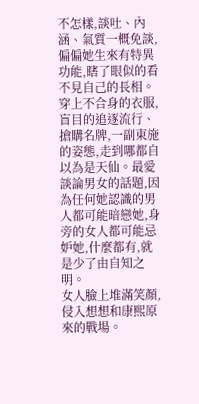不怎樣,談吐、內涵、氣質一概免談,偏偏她生來有特異功能,瞎了眼似的看不見自己的長相。穿上不合身的衣服,盲目的追逐流行、搶購名牌,一副東施的姿態,走到哪都自以為是天仙。最愛談論男女的話題,因為任何她認識的男人都可能暗戀她,身旁的女人都可能忌妒她,什麼都有,就是少了由自知之明。
女人臉上堆滿笑顏,侵入想想和康熙原來的戰場。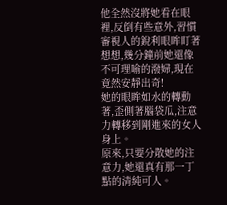他全然沒將她看在眼裡,反倒有些意外,習慣審視人的銳利眼眸盯著想想,幾分鐘前她還像不可理喻的潑婦,現在竟然安靜出奇!
她的眼眸如水的轉動著,歪側著腦袋瓜,注意力轉移到剛進來的女人身上。
原來,只要分散她的注意力,她還真有那一丁點的清純可人。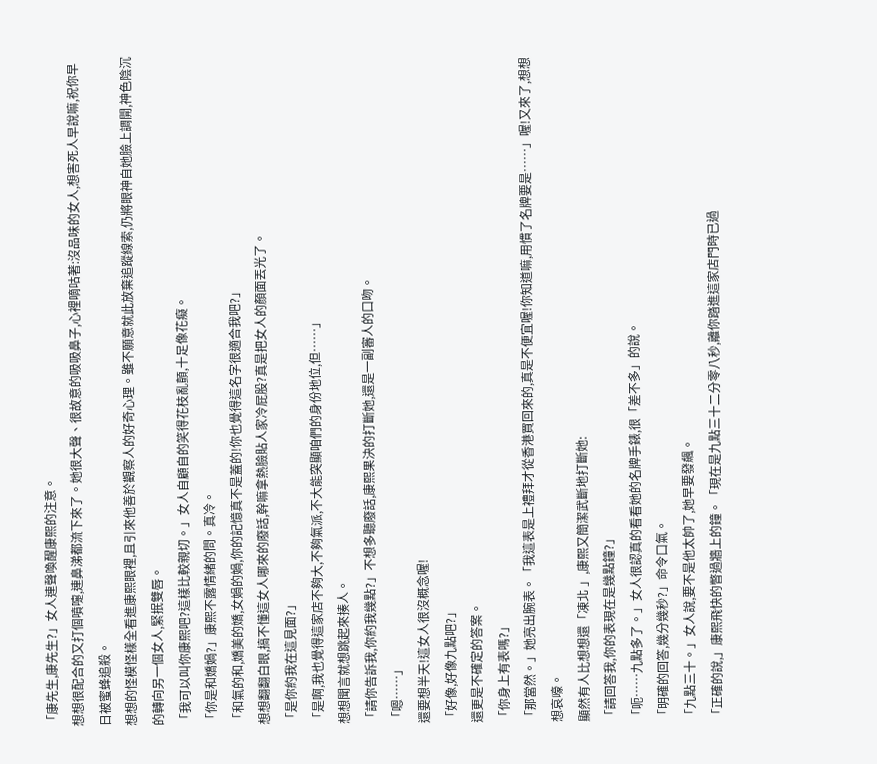「康先生,康先生?」女人連聲喚醒康熙的注意。
想想很配合的又打個噴嚏,連鼻涕都流下來了。她很大聲、很故意的吸吸鼻子,心裡嘀咕著:沒品味的女人,想害死人早說嘛,祝你早日被蜜蜂追殺。
想想的怪模怪樣全看進康熙眼裡,且引來他善於觀察人的好奇心理。雖不願意就此放棄追蹤線索,仍將眼神自她臉上調開,神色陰沉的轉向另一個女人,緊抿雙唇。
「我可以叫你康熙吧?這樣比較親切。」女人自顧自的笑得花枝亂顫,十足像花癡。
「你是和嬌媧?」康熙不露情緒的問。真冷。
「和氣的和,嬌美的嬌,女媧的媧,你的記憶真不是蓋的!你也覺得這名字很適合我吧?」
想想翻翻白眼,搞不懂這女人哪來的廢話,幹嘛拿熱臉貼人家冷屁股?真是把女人的顏面丟光了。
「是你約我在這見面?」
「是啊,我也覺得這家店不夠大,不夠氣派,不大能突顯咱們的身份地位,但……」
想想聞言就想跳起來揍人。
「請你告訴我,你約我幾點?」不想多聽廢話,康熙果決的打斷她,還是一副審人的口吻。
「嗯……」
還要想半天!這女人很沒概念喔!
「好像,好像九點吧?」
還更是不確定的答案。
「你身上有表嗎?」
「那當然。」她亮出腕表。「我這表是上禮拜才從香港買回來的,真是不便宜喔!你知道嘛,用慣了名牌要是……」喔!又來了,想想想哀嚎。
顯然有人比想想還「凍北 」,康熙又簡潔武斷地打斷她:
「請回答我,你的表現在是幾點鐘?」
「呃……九點多了。」女人很認真的看看她的名牌手錶,很「差不多」的說。
「明確的回答,幾分幾秒?」命令口氣。
「九點三十。」女人說,要不是他太帥了,她早要發飆。
「正確的說,」康熙飛快的瞥過牆上的鐘。「現在是九點三十二分零八秒,離你踏進這家店門時已過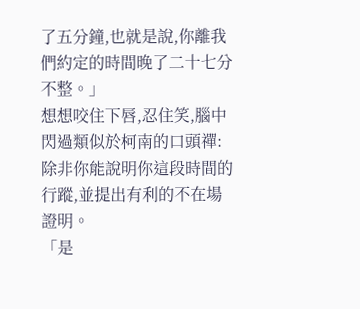了五分鐘,也就是說,你離我們約定的時間晚了二十七分不整。」
想想咬住下唇,忍住笑,腦中閃過類似於柯南的口頭禪:除非你能說明你這段時間的行蹤,並提出有利的不在場證明。
「是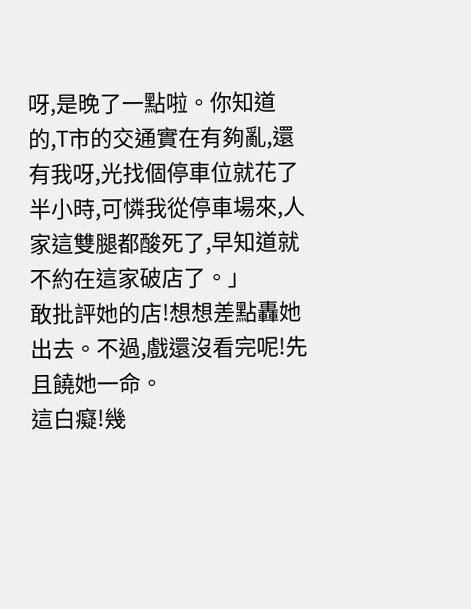呀,是晚了一點啦。你知道的,T市的交通實在有夠亂,還有我呀,光找個停車位就花了半小時,可憐我從停車場來,人家這雙腿都酸死了,早知道就不約在這家破店了。」
敢批評她的店!想想差點轟她出去。不過,戲還沒看完呢!先且饒她一命。
這白癡!幾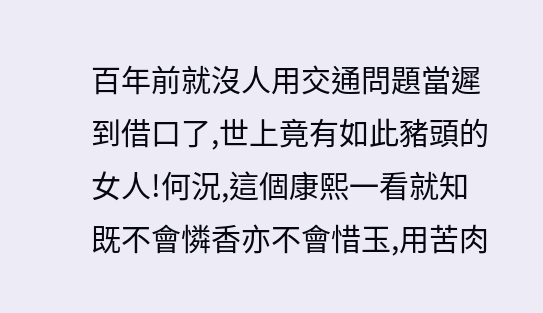百年前就沒人用交通問題當遲到借口了,世上竟有如此豬頭的女人!何況,這個康熙一看就知既不會憐香亦不會惜玉,用苦肉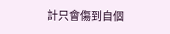計只會傷到自個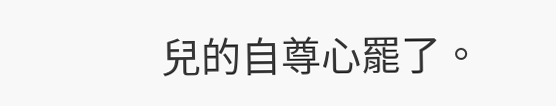兒的自尊心罷了。